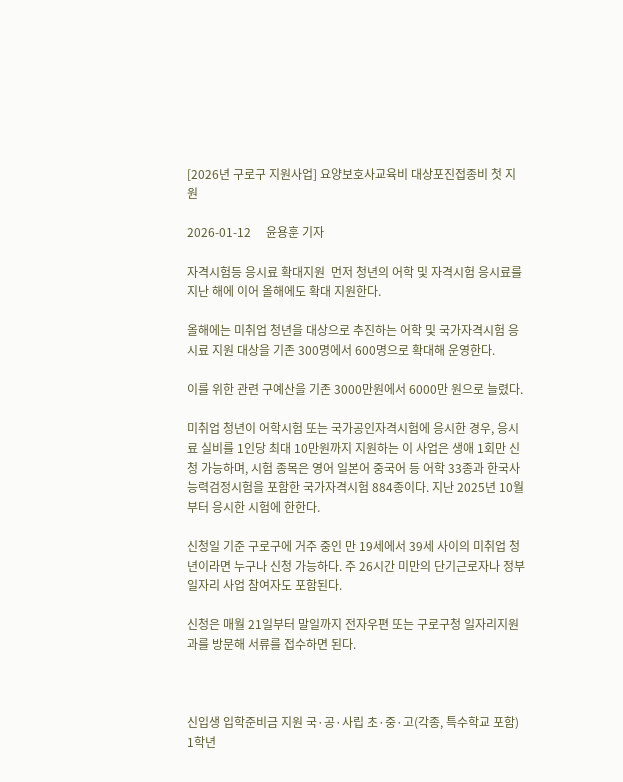[2026년 구로구 지원사업] 요양보호사교육비 대상포진접종비 첫 지원

2026-01-12     윤용훈 기자

자격시험등 응시료 확대지원  먼저 청년의 어학 및 자격시험 응시료를 지난 해에 이어 올해에도 확대 지원한다.

올해에는 미취업 청년을 대상으로 추진하는 어학 및 국가자격시험 응시료 지원 대상을 기존 300명에서 600명으로 확대해 운영한다.

이를 위한 관련 구예산을 기존 3000만원에서 6000만 원으로 늘렸다.

미취업 청년이 어학시험 또는 국가공인자격시험에 응시한 경우, 응시료 실비를 1인당 최대 10만원까지 지원하는 이 사업은 생애 1회만 신청 가능하며, 시험 종목은 영어 일본어 중국어 등 어학 33종과 한국사 능력검정시험을 포함한 국가자격시험 884종이다. 지난 2025년 10월부터 응시한 시험에 한한다.

신청일 기준 구로구에 거주 중인 만 19세에서 39세 사이의 미취업 청년이라면 누구나 신청 가능하다. 주 26시간 미만의 단기근로자나 정부 일자리 사업 참여자도 포함된다.

신청은 매월 21일부터 말일까지 전자우편 또는 구로구청 일자리지원과를 방문해 서류를 접수하면 된다.



신입생 입학준비금 지원 국·공·사립 초·중·고(각종, 특수학교 포함) 1학년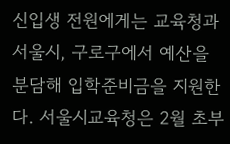신입생 전원에게는 교육청과 서울시, 구로구에서 예산을 분담해 입학준비금을 지원한다. 서울시교육청은 2월 초부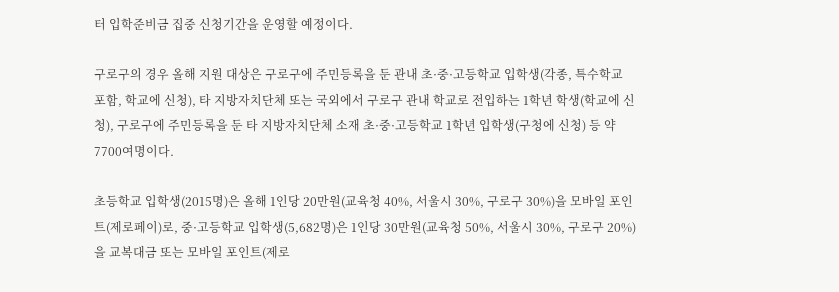터 입학준비금 집중 신청기간을 운영할 예정이다.

구로구의 경우 올해 지원 대상은 구로구에 주민등록을 둔 관내 초·중·고등학교 입학생(각종, 특수학교 포함, 학교에 신청), 타 지방자치단체 또는 국외에서 구로구 관내 학교로 전입하는 1학년 학생(학교에 신청), 구로구에 주민등록을 둔 타 지방자치단체 소재 초·중·고등학교 1학년 입학생(구청에 신청) 등 약 7700여명이다.

초등학교 입학생(2015명)은 올해 1인당 20만원(교육청 40%, 서울시 30%, 구로구 30%)을 모바일 포인트(제로페이)로, 중·고등학교 입학생(5,682명)은 1인당 30만원(교육청 50%, 서울시 30%, 구로구 20%)을 교복대금 또는 모바일 포인트(제로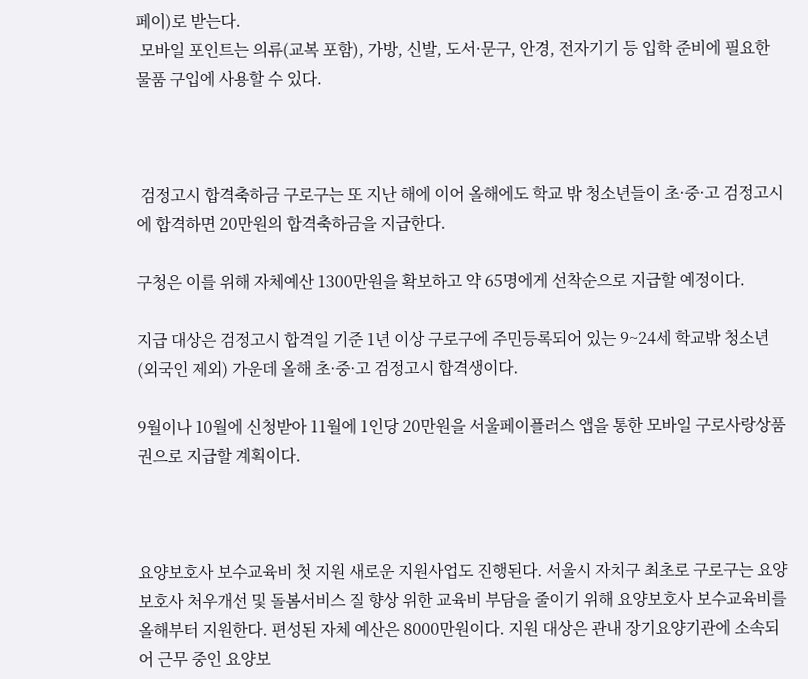페이)로 받는다.
 모바일 포인트는 의류(교복 포함), 가방, 신발, 도서·문구, 안경, 전자기기 등 입학 준비에 필요한 물품 구입에 사용할 수 있다.



 검정고시 합격축하금 구로구는 또 지난 해에 이어 올해에도 학교 밖 청소년들이 초·중·고 검정고시에 합격하면 20만원의 합격축하금을 지급한다.

구청은 이를 위해 자체예산 1300만원을 확보하고 약 65명에게 선착순으로 지급할 예정이다.

지급 대상은 검정고시 합격일 기준 1년 이상 구로구에 주민등록되어 있는 9~24세 학교밖 청소년(외국인 제외) 가운데 올해 초·중·고 검정고시 합격생이다.

9월이나 10월에 신청받아 11월에 1인당 20만원을 서울페이플러스 앱을 통한 모바일 구로사랑상품권으로 지급할 계획이다.



요양보호사 보수교육비 첫 지원 새로운 지원사업도 진행된다. 서울시 자치구 최초로 구로구는 요양보호사 처우개선 및 돌봄서비스 질 향상 위한 교육비 부담을 줄이기 위해 요양보호사 보수교육비를 올해부터 지원한다. 편성된 자체 예산은 8000만원이다. 지원 대상은 관내 장기요양기관에 소속되어 근무 중인 요양보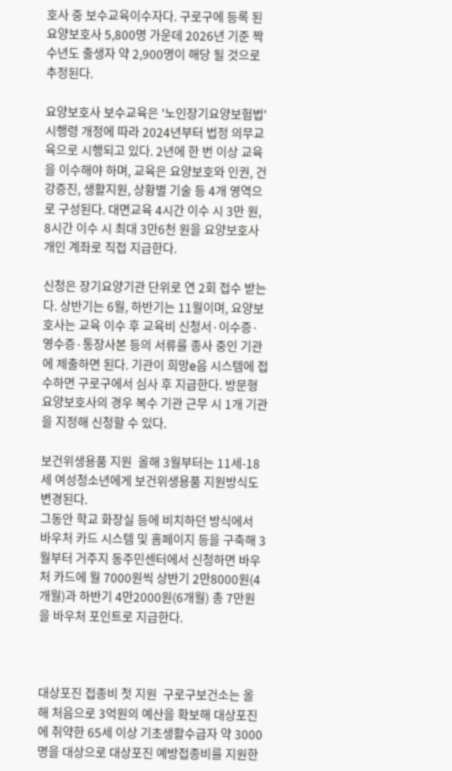호사 중 보수교육이수자다. 구로구에 등록 된 요양보호사 5,800명 가운데 2026년 기준 짝수년도 출생자 약 2,900명이 해당 될 것으로 추정된다.

요양보호사 보수교육은 '노인장기요양보험법' 시행령 개정에 따라 2024년부터 법정 의무교육으로 시행되고 있다. 2년에 한 번 이상 교육을 이수해야 하며, 교육은 요양보호와 인권, 건강증진, 생활지원, 상황별 기술 등 4개 영역으로 구성된다. 대면교육 4시간 이수 시 3만 원, 8시간 이수 시 최대 3만6천 원을 요양보호사 개인 계좌로 직접 지급한다.

신청은 장기요양기관 단위로 연 2회 접수 받는다. 상반기는 6월, 하반기는 11월이며, 요양보호사는 교육 이수 후 교육비 신청서·이수증·영수증·통장사본 등의 서류를 종사 중인 기관에 제출하면 된다. 기관이 희망e음 시스템에 접수하면 구로구에서 심사 후 지급한다. 방문형 요양보호사의 경우 복수 기관 근무 시 1개 기관을 지정해 신청할 수 있다.

보건위생용품 지원  올해 3월부터는 11세-18세 여성청소년에게 보건위생용품 지원방식도 변경된다.
그동안 학교 화장실 등에 비치하던 방식에서 바우처 카드 시스템 및 홈페이지 등을 구축해 3월부터 거주지 동주민센터에서 신청하면 바우처 카드에 월 7000원씩 상반기 2만8000원(4개월)과 하반기 4만2000원(6개월) 총 7만원을 바우처 포인트로 지급한다.



대상포진 접종비 첫 지원  구로구보건소는 올해 처음으로 3억원의 예산을 확보해 대상포진에 취약한 65세 이상 기초생활수급자 약 3000명을 대상으로 대상포진 예방접종비를 지원한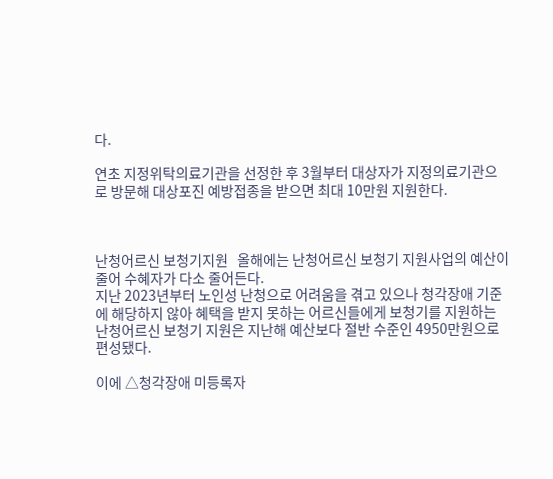다.

연초 지정위탁의료기관을 선정한 후 3월부터 대상자가 지정의료기관으로 방문해 대상포진 예방접종을 받으면 최대 10만원 지원한다.



난청어르신 보청기지원   올해에는 난청어르신 보청기 지원사업의 예산이 줄어 수혜자가 다소 줄어든다.
지난 2023년부터 노인성 난청으로 어려움을 겪고 있으나 청각장애 기준에 해당하지 않아 혜택을 받지 못하는 어르신들에게 보청기를 지원하는 난청어르신 보청기 지원은 지난해 예산보다 절반 수준인 4950만원으로 편성됐다.

이에 △청각장애 미등록자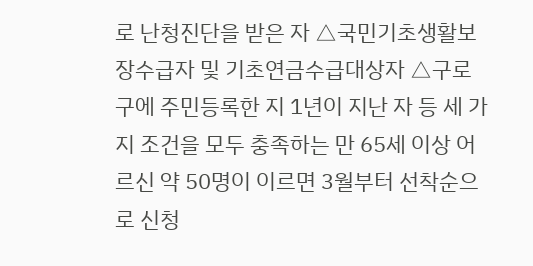로 난청진단을 받은 자 △국민기초생활보장수급자 및 기초연금수급대상자 △구로구에 주민등록한 지 1년이 지난 자 등 세 가지 조건을 모두 충족하는 만 65세 이상 어르신 약 50명이 이르면 3월부터 선착순으로 신청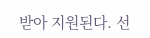받아 지원된다. 선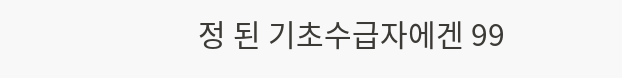정 된 기초수급자에겐 99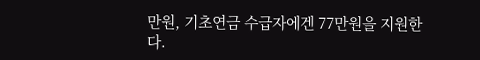만원, 기초연금 수급자에겐 77만원을 지원한다.